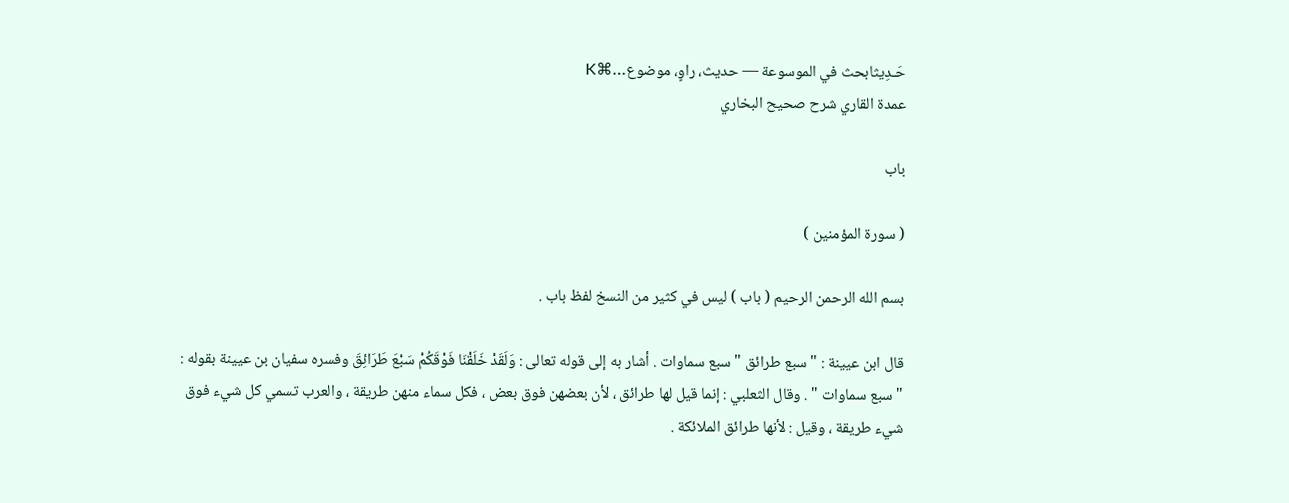حَـدِيثابحث في الموسوعة — حديث، راوٍ، موضوع…⌘K
عمدة القاري شرح صحيح البخاري

باب

( سورة المؤمنين )

بسم الله الرحمن الرحيم ( باب ) ليس في كثير من النسخ لفظ باب .

قال ابن عيينة : " سبع طرائق " سبع سماوات . أشار به إلى قوله تعالى : وَلَقَدْ خَلَقْنَا فَوْقَكُمْ سَبْعَ طَرَائِقَ وفسره سفيان بن عيينة بقوله : " سبع سماوات " . وقال الثعلبي : إنما قيل لها طرائق ، لأن بعضهن فوق بعض ، فكل سماء منهن طريقة ، والعرب تسمي كل شيء فوق شيء طريقة ، وقيل : لأنها طرائق الملائكة .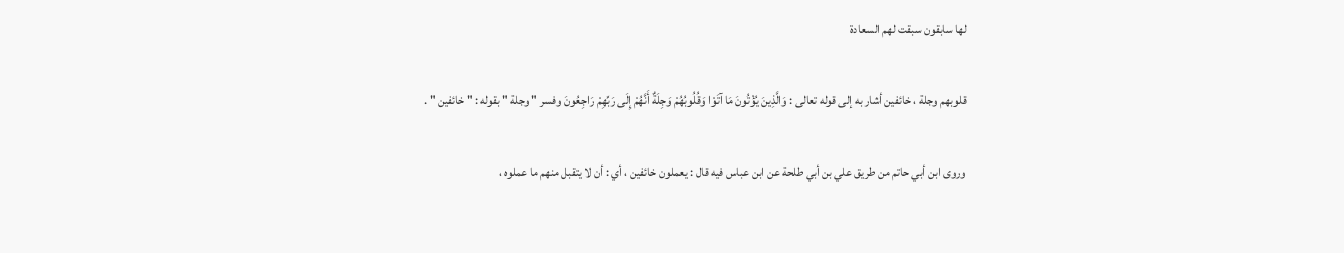لها سابقون سبقت لهم السعادة

قلوبهم وجلة ، خائفين أشار به إلى قوله تعالى : وَالَّذِينَ يُؤْتُونَ مَا آتَوْا وَقُلُوبُهُمْ وَجِلَةٌ أَنَّهُمْ إِلَى رَبِّهِمْ رَاجِعُونَ وفسر " وجلة " بقوله : " خائفين " .

وروى ابن أبي حاتم من طريق علي بن أبي طلحة عن ابن عباس فيه قال : يعملون خائفين ، أي : أن لا يتقبل منهم ما عملوه ،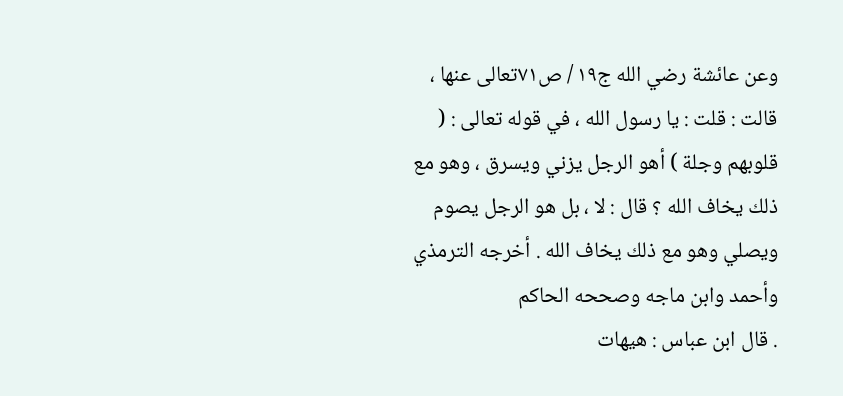وعن عائشة رضي الله ج١٩ / ص٧١تعالى عنها ، قالت : قلت : يا رسول الله ، في قوله تعالى : ( قلوبهم وجلة ) أهو الرجل يزني ويسرق ، وهو مع ذلك يخاف الله ؟ قال : لا ، بل هو الرجل يصوم ويصلي وهو مع ذلك يخاف الله . أخرجه الترمذي وأحمد وابن ماجه وصححه الحاكم
. قال ابن عباس : هيهات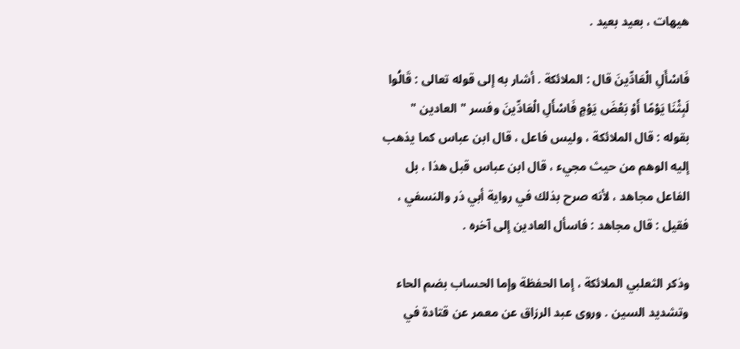هيهات ، بعيد بعيد .

فَاسْأَلِ الْعَادِّينَ قال : الملائكة . أشار به إلى قوله تعالى : قَالُوا لَبِثْنَا يَوْمًا أَوْ بَعْضَ يَوْمٍ فَاسْأَلِ الْعَادِّينَ وفسر " العادين " بقوله : قال الملائكة ، وليس فاعل ، قال ابن عباس كما يذهب إليه الوهم من حيث مجيء ، قال ابن عباس قبل هذا ، بل الفاعل مجاهد ، لأنه صرح بذلك في رواية أبي ذر والنسفي ، فقيل : قال مجاهد : فاسأل العادين إلى آخره .

وذكر الثعلبي الملائكة ، إما الحفظة وإما الحساب بضم الحاء وتشديد السين . وروى عبد الرزاق عن معمر عن قتادة في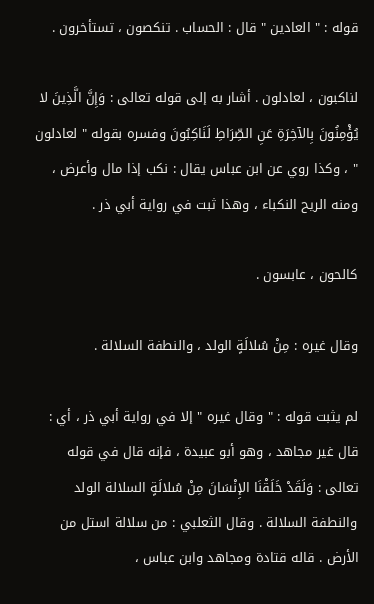قوله : " العادين " قال : الحساب . تنكصون ، تستأخرون .

لناكبون ، لعادلون . أشار به إلى قوله تعالى : وَإِنَّ الَّذِينَ لا يُؤْمِنُونَ بِالآخِرَةِ عَنِ الصِّرَاطِ لَنَاكِبُونَ وفسره بقوله " لعادلون " ، وكذا روي عن ابن عباس يقال : نكب إذا مال وأعرض ، ومنه الريح النكباء ، وهذا ثبت في رواية أبي ذر .

كالحون ، عابسون .

وقال غيره : مِنْ سُلالَةٍ الولد ، والنطفة السلالة .

لم يثبت قوله : " وقال غيره " إلا في رواية أبي ذر ، أي : قال غير مجاهد ، وهو أبو عبيدة ، فإنه قال في قوله تعالى : وَلَقَدْ خَلَقْنَا الإِنْسَانَ مِنْ سُلالَةٍ السلالة الولد والنطفة السلالة . وقال الثعلبي : من سلالة استل من الأرض . قاله قتادة ومجاهد وابن عباس ،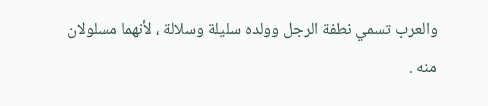والعرب تسمي نطفة الرجل وولده سليلة وسلالة ، لأنهما مسلولان منه .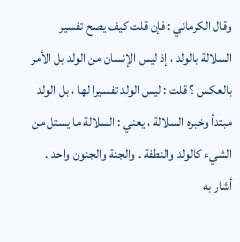وقال الكرماني : فإن قلت كيف يصح تفسير السلالة بالولد ، إذ ليس الإنسان من الولد بل الأمر بالعكس ؟ قلت : ليس الولد تفسيرا لها ، بل الولد مبتدأ وخبره السلالة ، يعني : السلالة ما يستل من الشيء كالولد والنطفة . والجنة والجنون واحد . أشار به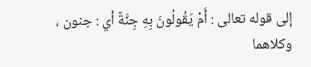إلى قوله تعالى : أَمْ يَقُولُونَ بِهِ جِنَّةٌ أي : جنون ، وكلاهما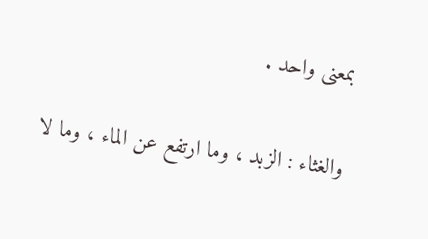بمعنى واحد .

والغثاء : الزبد ، وما ارتفع عن الماء ، وما لا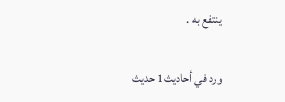ينتفع به .

ورد في أحاديث1 حديث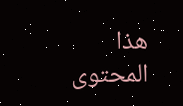هذا المحتوى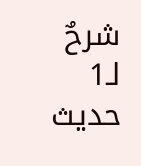شرحٌ لـ1 حديث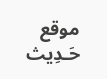موقع حَـدِيث